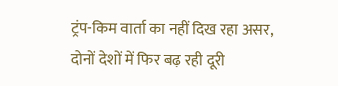ट्रंप-किम वार्ता का नहीं दिख रहा असर, दोनों देशों में फिर बढ़ रही दूरी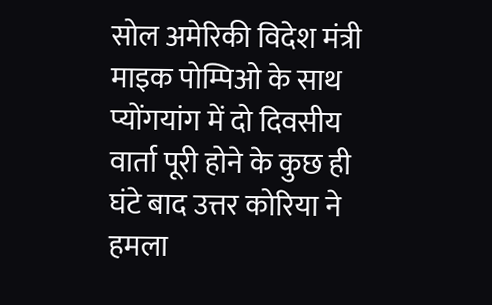सोल अमेरिकी विदेश मंत्री माइक पोम्पिओ के साथ प्योंगयांग में दो दिवसीय वार्ता पूरी होने के कुछ ही घंटे बाद उत्तर कोरिया ने हमला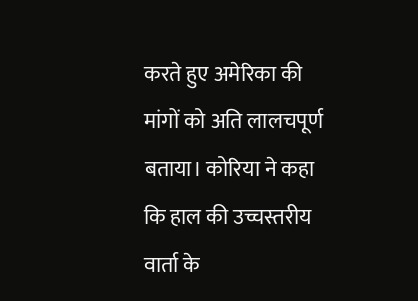करते हुए अमेरिका की मांगों को अति लालचपूर्ण बताया। कोरिया ने कहा कि हाल की उच्चस्तरीय वार्ता के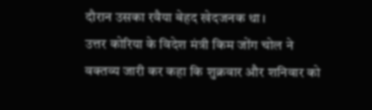दौरान उसका रवैया बेहद खेदजनक था।
उत्तर कोरिया के विदेश मंत्री किम जोंग चोल ने वक्तव्य जारी कर कहा कि शुक्रवार और शनिवार को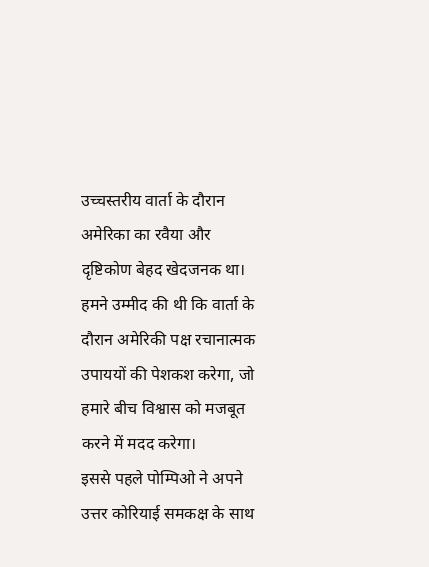उच्चस्तरीय वार्ता के दौरान अमेरिका का रवैया और दृष्टिकोण बेहद खेदजनक था। हमने उम्मीद की थी कि वार्ता के दौरान अमेरिकी पक्ष रचानात्मक उपाययों की पेशकश करेगा, जो हमारे बीच विश्वास को मजबूत करने में मदद करेगा।
इससे पहले पोम्पिओ ने अपने उत्तर कोरियाई समकक्ष के साथ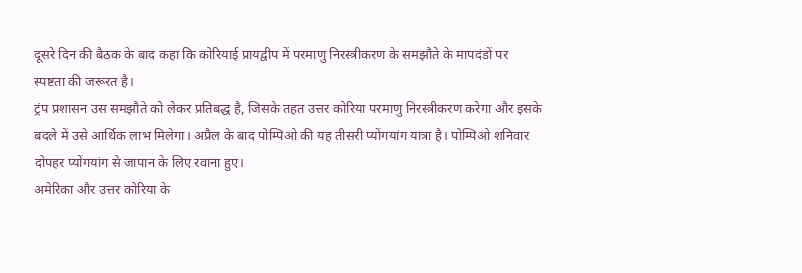दूसरे दिन की बैठक के बाद कहा कि कोरियाई प्रायद्वीप में परमाणु निरस्त्रीकरण के समझौते के मापदंडों पर स्पष्टता की जरूरत है।
ट्रंप प्रशासन उस समझौते को लेकर प्रतिबद्ध है, जिसके तहत उत्तर कोरिया परमाणु निरस्त्रीकरण करेगा और इसके बदले में उसे आर्थिक लाभ मिलेगा। अप्रैल के बाद पोम्पिओ की यह तीसरी प्योंगयांग यात्रा है। पोम्पिओ शनिवार दोपहर प्योंगयांग से जापान के लिए रवाना हुए।
अमेरिका और उत्तर कोरिया के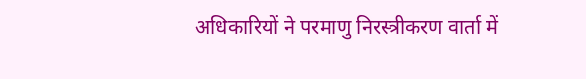अधिकारियों ने परमाणु निरस्त्रीकरण वार्ता में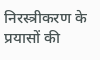निरस्त्रीकरण के प्रयासों की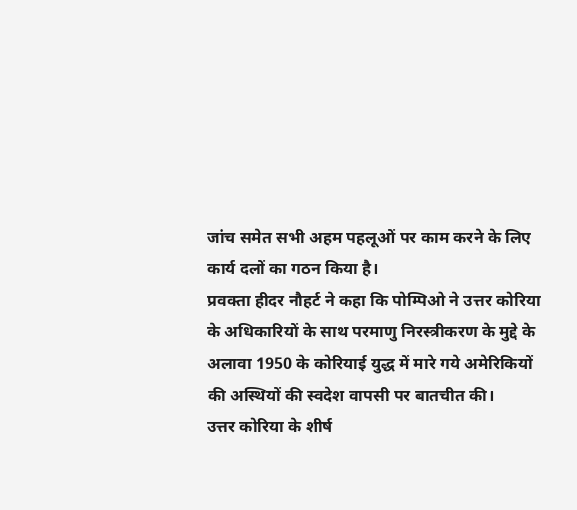जांच समेत सभी अहम पहलूओं पर काम करने के लिए कार्य दलों का गठन किया है।
प्रवक्ता हीदर नौहर्ट ने कहा कि पोम्पिओ ने उत्तर कोरिया के अधिकारियों के साथ परमाणु निरस्त्रीकरण के मुद्दे के अलावा 1950 के कोरियाई युद्ध में मारे गये अमेरिकियों की अस्थियों की स्वदेश वापसी पर बातचीत की।
उत्तर कोरिया के शीर्ष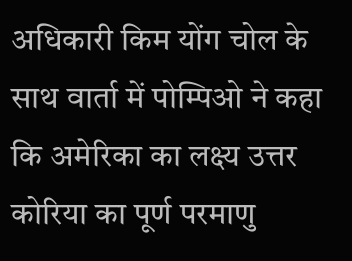अधिकारी किम योंग चोल के साथ वार्ता में पोम्पिओ ने कहा कि अमेरिका का लक्ष्य उत्तर कोरिया का पूर्ण परमाणु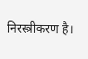निरस्त्रीकरण है।